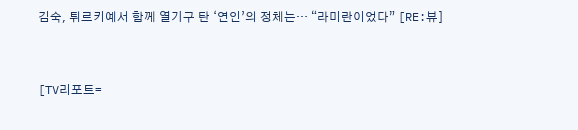김숙, 튀르키예서 함께 열기구 탄 ‘연인’의 정체는… “라미란이었다” [RE:뷰]


[TV리포트=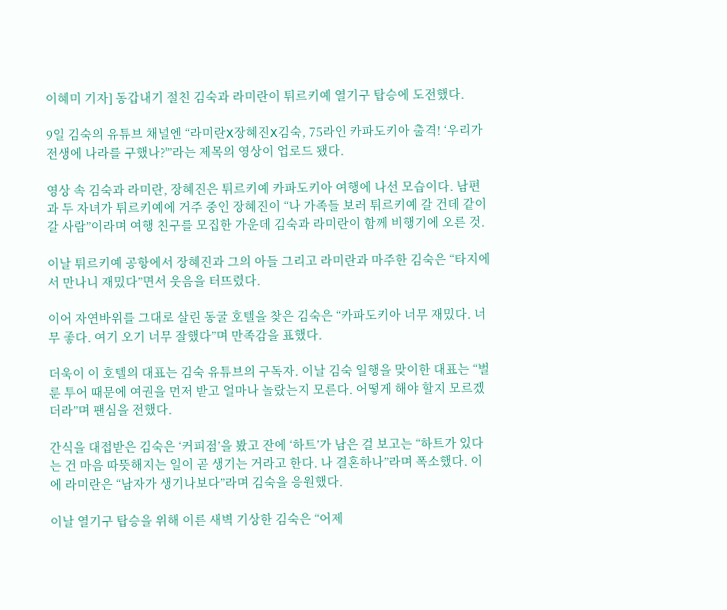이혜미 기자] 동갑내기 절친 김숙과 라미란이 튀르키예 열기구 탑승에 도전했다.

9일 김숙의 유튜브 채널엔 “라미란X장혜진X김숙, 75라인 카파도키아 출격! ‘우리가 전생에 나라를 구했나?'”라는 제목의 영상이 업로드 됐다.

영상 속 김숙과 라미란, 장혜진은 튀르키예 카파도키아 여행에 나선 모습이다. 남편과 두 자녀가 튀르키예에 거주 중인 장혜진이 “나 가족들 보러 튀르키예 갈 건데 같이 갈 사람”이라며 여행 친구를 모집한 가운데 김숙과 라미란이 함께 비행기에 오른 것.

이날 튀르키예 공항에서 장혜진과 그의 아들 그리고 라미란과 마주한 김숙은 “타지에서 만나니 재밌다”면서 웃음을 터뜨렸다.

이어 자연바위를 그대로 살린 동굴 호텔을 찾은 김숙은 “카파도키아 너무 재밌다. 너무 좋다. 여기 오기 너무 잘했다”며 만족감을 표했다.

더욱이 이 호텔의 대표는 김숙 유튜브의 구독자. 이날 김숙 일행을 맞이한 대표는 “벌룬 투어 때문에 여권을 먼저 받고 얼마나 놀랐는지 모른다. 어떻게 해야 할지 모르겠더라”며 팬심을 전했다.

간식을 대접받은 김숙은 ‘커피점’을 봤고 잔에 ‘하트’가 남은 걸 보고는 “하트가 있다는 건 마음 따뜻해지는 일이 곧 생기는 거라고 한다. 나 결혼하나”라며 폭소했다. 이에 라미란은 “남자가 생기나보다”라며 김숙을 응원했다.

이날 열기구 탑승을 위해 이른 새벽 기상한 김숙은 “어제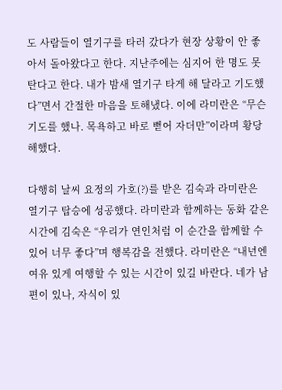도 사람들이 열기구를 타러 갔다가 현장 상황이 안 좋아서 돌아왔다고 한다. 지난주에는 심지어 한 명도 못 탄다고 한다. 내가 밤새 열기구 타게 해 달라고 기도했다”면서 간절한 마음을 토해냈다. 이에 라미란은 “무슨 기도를 했나. 목욕하고 바로 뻗어 자더만”이라며 황당해했다.

다행히 날씨 요정의 가호(?)를 받은 김숙과 라미란은 열기구 탑승에 성공했다. 라미란과 함께하는 동화 같은 시간에 김숙은 “우리가 연인처럼 이 순간을 함께할 수 있어 너무 좋다”며 행복감을 전했다. 라미란은 “내년엔 여유 있게 여행할 수 있는 시간이 있길 바란다. 네가 남편이 있나, 자식이 있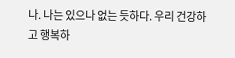나. 나는 있으나 없는 듯하다. 우리 건강하고 행복하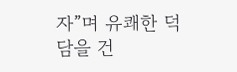자”며 유쾌한 덕담을 건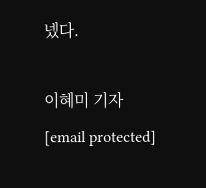넸다.

이혜미 기자 [email protected]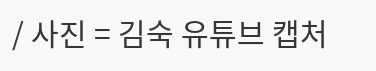/ 사진 = 김숙 유튜브 캡처